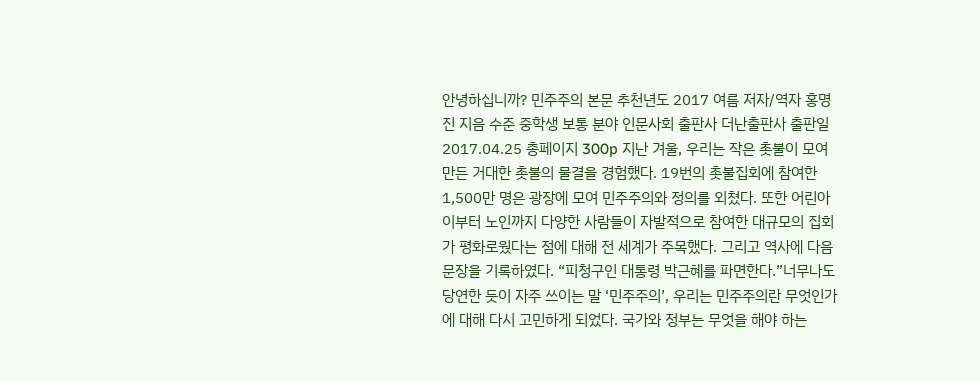안녕하십니까? 민주주의 본문 추천년도 2017 여름 저자/역자 홍명진 지음 수준 중학생 보통 분야 인문사회 출판사 더난출판사 출판일 2017.04.25 총페이지 300p 지난 겨울, 우리는 작은 촛불이 모여 만든 거대한 촛불의 물결을 경험했다. 19번의 촛불집회에 참여한 1,500만 명은 광장에 모여 민주주의와 정의를 외쳤다. 또한 어린아이부터 노인까지 다양한 사람들이 자발적으로 참여한 대규모의 집회가 평화로웠다는 점에 대해 전 세계가 주목했다. 그리고 역사에 다음 문장을 기록하였다. “피청구인 대통령 박근혜를 파면한다.”너무나도 당연한 듯이 자주 쓰이는 말 ‘민주주의’, 우리는 민주주의란 무엇인가에 대해 다시 고민하게 되었다. 국가와 정부는 무엇을 해야 하는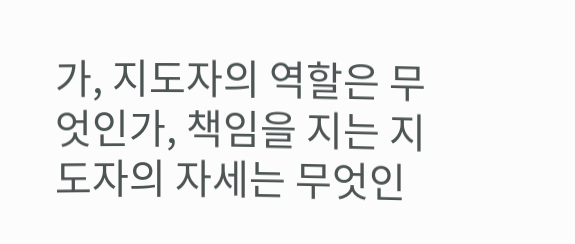가, 지도자의 역할은 무엇인가, 책임을 지는 지도자의 자세는 무엇인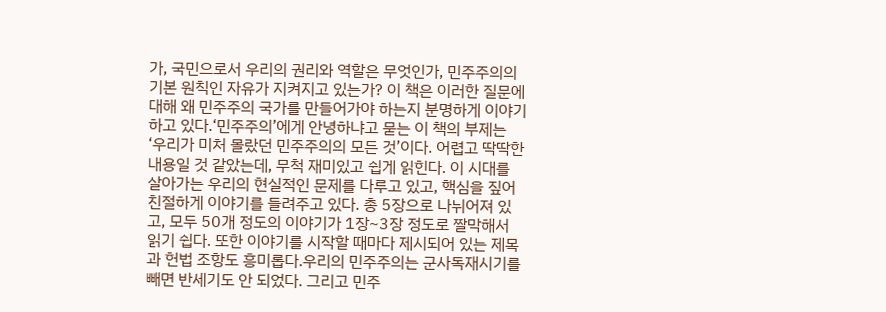가, 국민으로서 우리의 권리와 역할은 무엇인가, 민주주의의 기본 원칙인 자유가 지켜지고 있는가? 이 책은 이러한 질문에 대해 왜 민주주의 국가를 만들어가야 하는지 분명하게 이야기하고 있다.‘민주주의’에게 안녕하냐고 묻는 이 책의 부제는 ‘우리가 미처 몰랐던 민주주의의 모든 것’이다. 어렵고 딱딱한 내용일 것 같았는데, 무척 재미있고 쉽게 읽힌다. 이 시대를 살아가는 우리의 현실적인 문제를 다루고 있고, 핵심을 짚어 친절하게 이야기를 들려주고 있다. 총 5장으로 나뉘어져 있고, 모두 50개 정도의 이야기가 1장~3장 정도로 짤막해서 읽기 쉽다. 또한 이야기를 시작할 때마다 제시되어 있는 제목과 헌법 조항도 흥미롭다.우리의 민주주의는 군사독재시기를 빼면 반세기도 안 되었다. 그리고 민주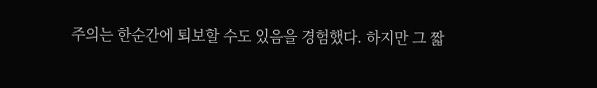주의는 한순간에 퇴보할 수도 있음을 경험했다. 하지만 그 짧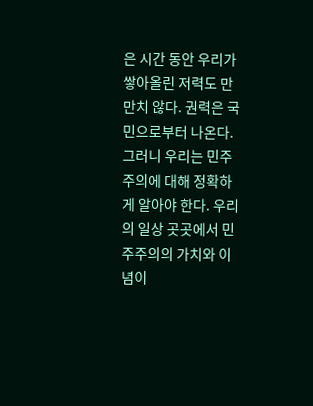은 시간 동안 우리가 쌓아올린 저력도 만만치 않다. 권력은 국민으로부터 나온다. 그러니 우리는 민주주의에 대해 정확하게 알아야 한다. 우리의 일상 곳곳에서 민주주의의 가치와 이념이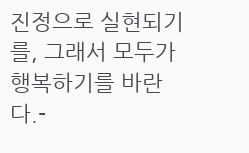진정으로 실현되기를, 그래서 모두가 행복하기를 바란다.-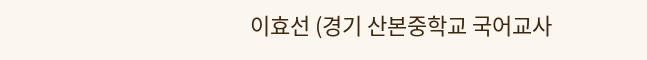이효선 (경기 산본중학교 국어교사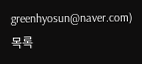greenhyosun@naver.com) 목록